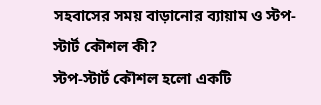সহবাসের সময় বাড়ানোর ব্যায়াম ও স্টপ-স্টার্ট কৌশল কী?
স্টপ-স্টার্ট কৌশল হলো একটি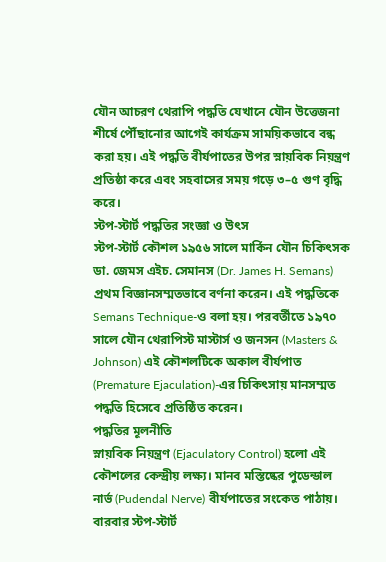যৌন আচরণ থেরাপি পদ্ধতি যেখানে যৌন উত্তেজনা শীর্ষে পৌঁছানোর আগেই কার্যক্রম সাময়িকভাবে বন্ধ করা হয়। এই পদ্ধতি বীর্যপাতের উপর স্নায়বিক নিয়ন্ত্রণ প্রতিষ্ঠা করে এবং সহবাসের সময় গড়ে ৩–৫ গুণ বৃদ্ধি করে।
স্টপ-স্টার্ট পদ্ধতির সংজ্ঞা ও উৎস
স্টপ-স্টার্ট কৌশল ১৯৫৬ সালে মার্কিন যৌন চিকিৎসক ডা. জেমস এইচ. সেমানস (Dr. James H. Semans) প্রথম বিজ্ঞানসম্মতভাবে বর্ণনা করেন। এই পদ্ধতিকে Semans Technique-ও বলা হয়। পরবর্তীতে ১৯৭০ সালে যৌন থেরাপিস্ট মাস্টার্স ও জনসন (Masters & Johnson) এই কৌশলটিকে অকাল বীর্যপাত (Premature Ejaculation)-এর চিকিৎসায় মানসম্মত পদ্ধতি হিসেবে প্রতিষ্ঠিত করেন।
পদ্ধতির মূলনীতি
স্নায়বিক নিয়ন্ত্রণ (Ejaculatory Control) হলো এই কৌশলের কেন্দ্রীয় লক্ষ্য। মানব মস্তিষ্কের পুডেন্ডাল নার্ভ (Pudendal Nerve) বীর্যপাতের সংকেত পাঠায়। বারবার স্টপ-স্টার্ট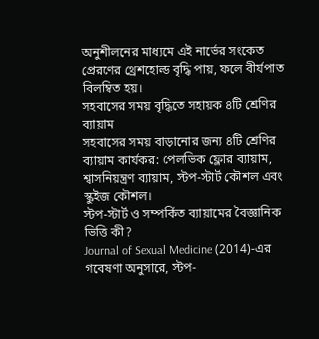অনুশীলনের মাধ্যমে এই নার্ভের সংকেত প্রেরণের থ্রেশহোল্ড বৃদ্ধি পায়, ফলে বীর্যপাত বিলম্বিত হয়।
সহবাসের সময় বৃদ্ধিতে সহায়ক ৪টি শ্রেণির ব্যায়াম
সহবাসের সময় বাড়ানোর জন্য ৪টি শ্রেণির ব্যায়াম কার্যকর: পেলভিক ফ্লোর ব্যায়াম, শ্বাসনিয়ন্ত্রণ ব্যায়াম, স্টপ-স্টার্ট কৌশল এবং স্কুইজ কৌশল।
স্টপ-স্টার্ট ও সম্পর্কিত ব্যায়ামের বৈজ্ঞানিক ভিত্তি কী?
Journal of Sexual Medicine (2014)-এর গবেষণা অনুসারে, স্টপ-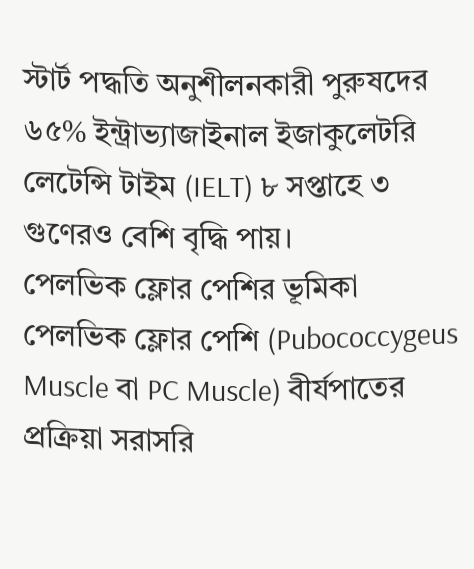স্টার্ট পদ্ধতি অনুশীলনকারী পুরুষদের ৬৫% ইন্ট্রাভ্যাজাইনাল ইজাকুলেটরি লেটেন্সি টাইম (IELT) ৮ সপ্তাহে ৩ গুণেরও বেশি বৃদ্ধি পায়।
পেলভিক ফ্লোর পেশির ভূমিকা
পেলভিক ফ্লোর পেশি (Pubococcygeus Muscle বা PC Muscle) বীর্যপাতের প্রক্রিয়া সরাসরি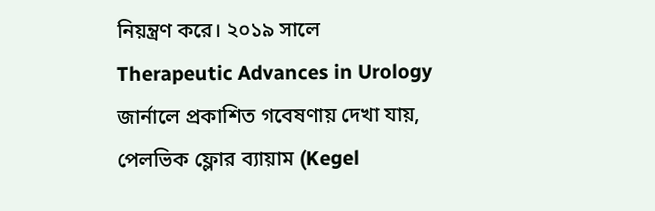নিয়ন্ত্রণ করে। ২০১৯ সালে Therapeutic Advances in Urology জার্নালে প্রকাশিত গবেষণায় দেখা যায়, পেলভিক ফ্লোর ব্যায়াম (Kegel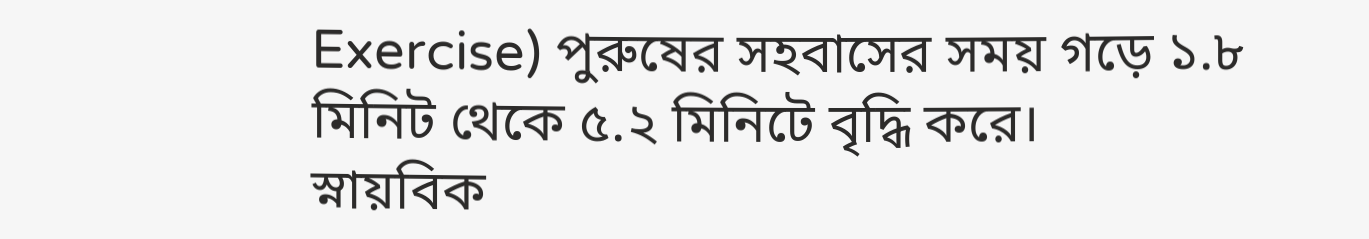Exercise) পুরুষের সহবাসের সময় গড়ে ১.৮ মিনিট থেকে ৫.২ মিনিটে বৃদ্ধি করে।
স্নায়বিক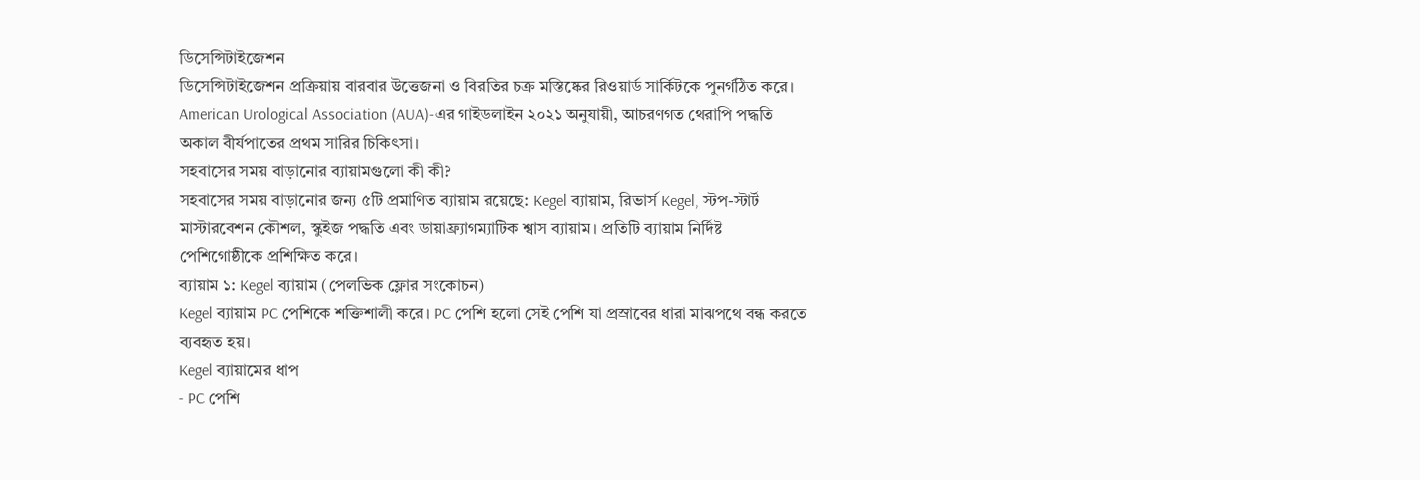ডিসেন্সিটাইজেশন
ডিসেন্সিটাইজেশন প্রক্রিয়ায় বারবার উত্তেজনা ও বিরতির চক্র মস্তিষ্কের রিওয়ার্ড সার্কিটকে পুনর্গঠিত করে। American Urological Association (AUA)-এর গাইডলাইন ২০২১ অনুযায়ী, আচরণগত থেরাপি পদ্ধতি অকাল বীর্যপাতের প্রথম সারির চিকিৎসা।
সহবাসের সময় বাড়ানোর ব্যায়ামগুলো কী কী?
সহবাসের সময় বাড়ানোর জন্য ৫টি প্রমাণিত ব্যায়াম রয়েছে: Kegel ব্যায়াম, রিভার্স Kegel, স্টপ-স্টার্ট মাস্টারবেশন কৌশল, স্কুইজ পদ্ধতি এবং ডায়াফ্র্যাগম্যাটিক শ্বাস ব্যায়াম। প্রতিটি ব্যায়াম নির্দিষ্ট পেশিগোষ্ঠীকে প্রশিক্ষিত করে।
ব্যায়াম ১: Kegel ব্যায়াম (পেলভিক ফ্লোর সংকোচন)
Kegel ব্যায়াম PC পেশিকে শক্তিশালী করে। PC পেশি হলো সেই পেশি যা প্রস্রাবের ধারা মাঝপথে বন্ধ করতে ব্যবহৃত হয়।
Kegel ব্যায়ামের ধাপ
- PC পেশি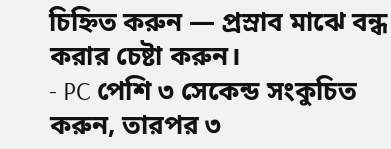চিহ্নিত করুন — প্রস্রাব মাঝে বন্ধ করার চেষ্টা করুন।
- PC পেশি ৩ সেকেন্ড সংকুচিত করুন, তারপর ৩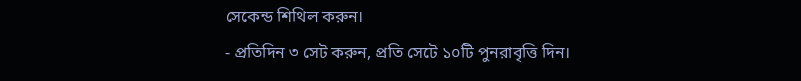সেকেন্ড শিথিল করুন।
- প্রতিদিন ৩ সেট করুন, প্রতি সেটে ১০টি পুনরাবৃত্তি দিন।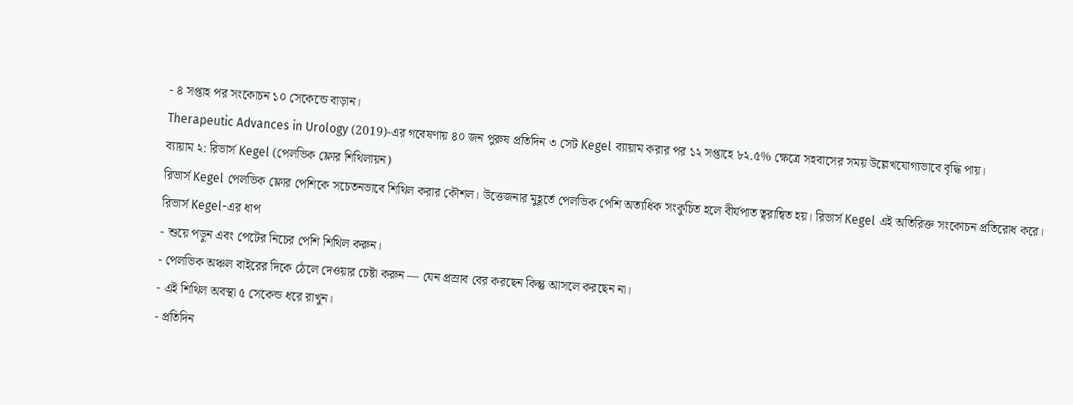- ৪ সপ্তাহ পর সংকোচন ১০ সেকেন্ডে বাড়ান।
Therapeutic Advances in Urology (2019)-এর গবেষণায় ৪০ জন পুরুষ প্রতিদিন ৩ সেট Kegel ব্যায়াম করার পর ১২ সপ্তাহে ৮২.৫% ক্ষেত্রে সহবাসের সময় উল্লেখযোগ্যভাবে বৃদ্ধি পায়।
ব্যায়াম ২: রিভার্স Kegel (পেলভিক ফ্লোর শিথিলায়ন)
রিভার্স Kegel পেলভিক ফ্লোর পেশিকে সচেতনভাবে শিথিল করার কৌশল। উত্তেজনার মুহূর্তে পেলভিক পেশি অত্যধিক সংকুচিত হলে বীর্যপাত ত্বরান্বিত হয়। রিভার্স Kegel এই অতিরিক্ত সংকোচন প্রতিরোধ করে।
রিভার্স Kegel-এর ধাপ
- শুয়ে পড়ুন এবং পেটের নিচের পেশি শিথিল করুন।
- পেলভিক অঞ্চল বাইরের দিকে ঠেলে দেওয়ার চেষ্টা করুন — যেন প্রস্রাব বের করছেন কিন্তু আসলে করছেন না।
- এই শিথিল অবস্থা ৫ সেকেন্ড ধরে রাখুন।
- প্রতিদিন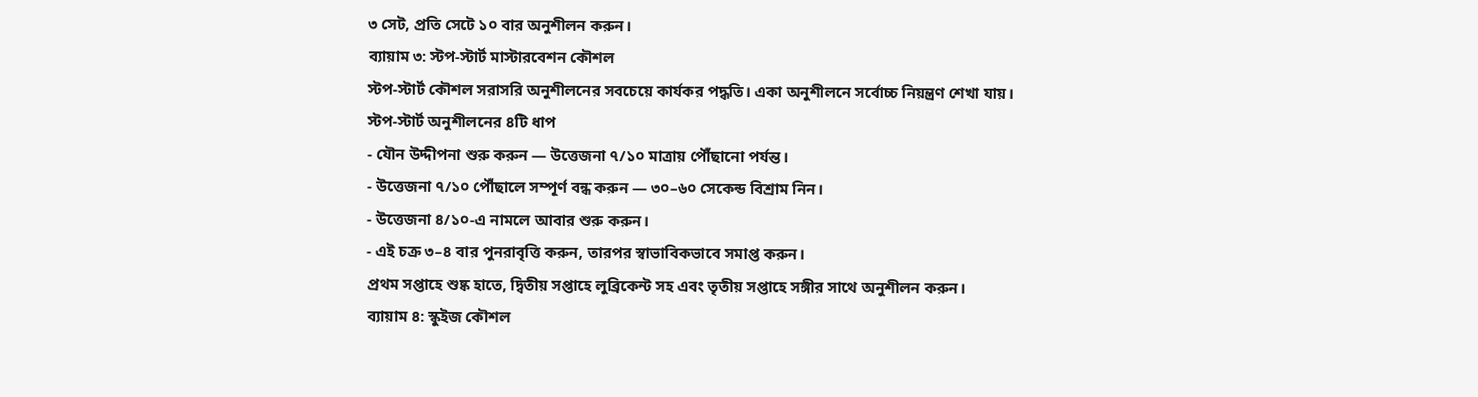৩ সেট, প্রতি সেটে ১০ বার অনুশীলন করুন।
ব্যায়াম ৩: স্টপ-স্টার্ট মাস্টারবেশন কৌশল
স্টপ-স্টার্ট কৌশল সরাসরি অনুশীলনের সবচেয়ে কার্যকর পদ্ধতি। একা অনুশীলনে সর্বোচ্চ নিয়ন্ত্রণ শেখা যায়।
স্টপ-স্টার্ট অনুশীলনের ৪টি ধাপ
- যৌন উদ্দীপনা শুরু করুন — উত্তেজনা ৭/১০ মাত্রায় পৌঁছানো পর্যন্ত।
- উত্তেজনা ৭/১০ পৌঁছালে সম্পূর্ণ বন্ধ করুন — ৩০–৬০ সেকেন্ড বিশ্রাম নিন।
- উত্তেজনা ৪/১০-এ নামলে আবার শুরু করুন।
- এই চক্র ৩–৪ বার পুনরাবৃত্তি করুন, তারপর স্বাভাবিকভাবে সমাপ্ত করুন।
প্রথম সপ্তাহে শুষ্ক হাতে, দ্বিতীয় সপ্তাহে লুব্রিকেন্ট সহ এবং তৃতীয় সপ্তাহে সঙ্গীর সাথে অনুশীলন করুন।
ব্যায়াম ৪: স্কুইজ কৌশল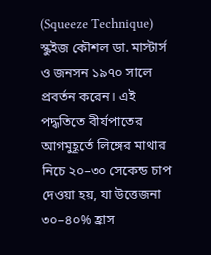(Squeeze Technique)
স্কুইজ কৌশল ডা. মাস্টার্স ও জনসন ১৯৭০ সালে প্রবর্তন করেন। এই পদ্ধতিতে বীর্যপাতের আগমুহূর্তে লিঙ্গের মাথার নিচে ২০–৩০ সেকেন্ড চাপ দেওয়া হয়, যা উত্তেজনা ৩০–৪০% হ্রাস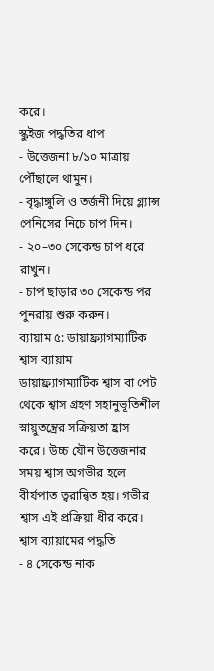করে।
স্কুইজ পদ্ধতির ধাপ
- উত্তেজনা ৮/১০ মাত্রায় পৌঁছালে থামুন।
- বৃদ্ধাঙ্গুলি ও তর্জনী দিয়ে গ্ল্যান্স পেনিসের নিচে চাপ দিন।
- ২০–৩০ সেকেন্ড চাপ ধরে রাখুন।
- চাপ ছাড়ার ৩০ সেকেন্ড পর পুনরায় শুরু করুন।
ব্যায়াম ৫: ডায়াফ্র্যাগম্যাটিক শ্বাস ব্যায়াম
ডায়াফ্র্যাগম্যাটিক শ্বাস বা পেট থেকে শ্বাস গ্রহণ সহানুভূতিশীল স্নায়ুতন্ত্রের সক্রিয়তা হ্রাস করে। উচ্চ যৌন উত্তেজনার সময় শ্বাস অগভীর হলে বীর্যপাত ত্বরান্বিত হয়। গভীর শ্বাস এই প্রক্রিয়া ধীর করে।
শ্বাস ব্যায়ামের পদ্ধতি
- ৪ সেকেন্ড নাক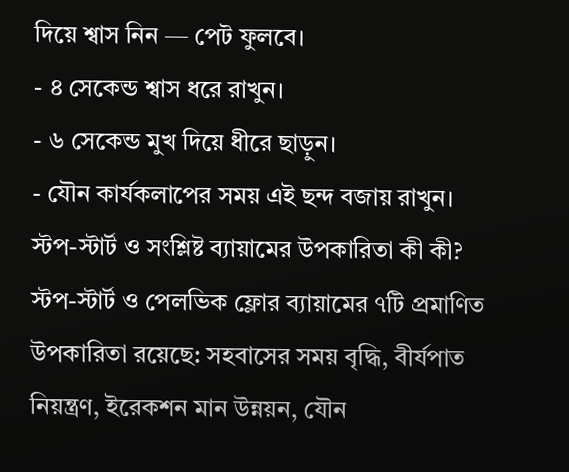দিয়ে শ্বাস নিন — পেট ফুলবে।
- ৪ সেকেন্ড শ্বাস ধরে রাখুন।
- ৬ সেকেন্ড মুখ দিয়ে ধীরে ছাড়ুন।
- যৌন কার্যকলাপের সময় এই ছন্দ বজায় রাখুন।
স্টপ-স্টার্ট ও সংশ্লিষ্ট ব্যায়ামের উপকারিতা কী কী?
স্টপ-স্টার্ট ও পেলভিক ফ্লোর ব্যায়ামের ৭টি প্রমাণিত উপকারিতা রয়েছে: সহবাসের সময় বৃদ্ধি, বীর্যপাত নিয়ন্ত্রণ, ইরেকশন মান উন্নয়ন, যৌন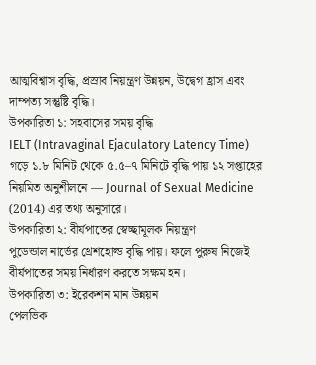আত্মবিশ্বাস বৃদ্ধি, প্রস্রাব নিয়ন্ত্রণ উন্নয়ন, উদ্বেগ হ্রাস এবং দাম্পত্য সন্তুষ্টি বৃদ্ধি।
উপকারিতা ১: সহবাসের সময় বৃদ্ধি
IELT (Intravaginal Ejaculatory Latency Time) গড়ে ১.৮ মিনিট থেকে ৫.৫–৭ মিনিটে বৃদ্ধি পায় ১২ সপ্তাহের নিয়মিত অনুশীলনে — Journal of Sexual Medicine (2014) এর তথ্য অনুসারে।
উপকারিতা ২: বীর্যপাতের স্বেচ্ছামূলক নিয়ন্ত্রণ
পুডেন্ডাল নার্ভের থ্রেশহোল্ড বৃদ্ধি পায়। ফলে পুরুষ নিজেই বীর্যপাতের সময় নির্ধারণ করতে সক্ষম হন।
উপকারিতা ৩: ইরেকশন মান উন্নয়ন
পেলভিক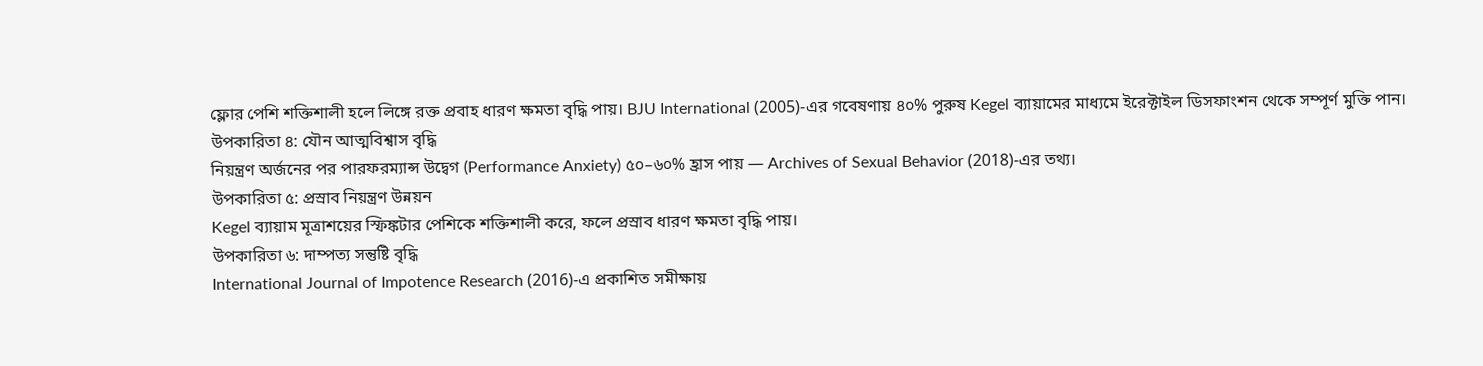ফ্লোর পেশি শক্তিশালী হলে লিঙ্গে রক্ত প্রবাহ ধারণ ক্ষমতা বৃদ্ধি পায়। BJU International (2005)-এর গবেষণায় ৪০% পুরুষ Kegel ব্যায়ামের মাধ্যমে ইরেক্টাইল ডিসফাংশন থেকে সম্পূর্ণ মুক্তি পান।
উপকারিতা ৪: যৌন আত্মবিশ্বাস বৃদ্ধি
নিয়ন্ত্রণ অর্জনের পর পারফরম্যান্স উদ্বেগ (Performance Anxiety) ৫০–৬০% হ্রাস পায় — Archives of Sexual Behavior (2018)-এর তথ্য।
উপকারিতা ৫: প্রস্রাব নিয়ন্ত্রণ উন্নয়ন
Kegel ব্যায়াম মূত্রাশয়ের স্ফিঙ্কটার পেশিকে শক্তিশালী করে, ফলে প্রস্রাব ধারণ ক্ষমতা বৃদ্ধি পায়।
উপকারিতা ৬: দাম্পত্য সন্তুষ্টি বৃদ্ধি
International Journal of Impotence Research (2016)-এ প্রকাশিত সমীক্ষায়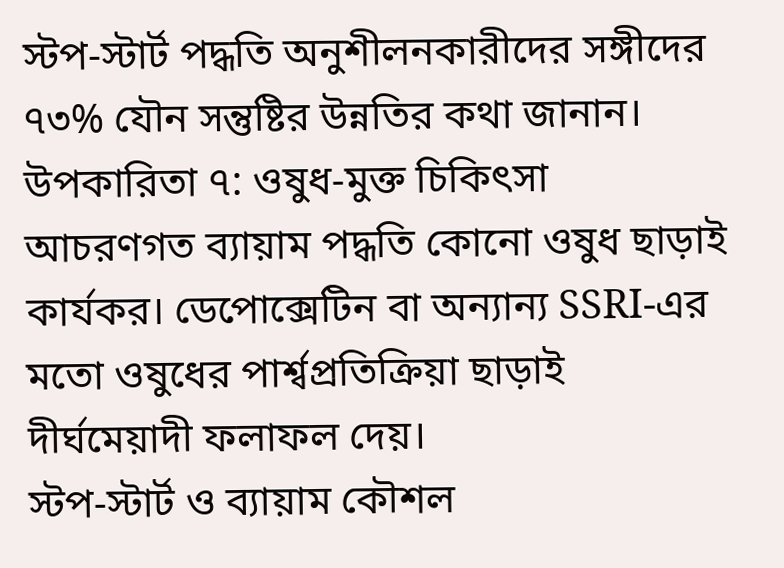স্টপ-স্টার্ট পদ্ধতি অনুশীলনকারীদের সঙ্গীদের ৭৩% যৌন সন্তুষ্টির উন্নতির কথা জানান।
উপকারিতা ৭: ওষুধ-মুক্ত চিকিৎসা
আচরণগত ব্যায়াম পদ্ধতি কোনো ওষুধ ছাড়াই কার্যকর। ডেপোক্সেটিন বা অন্যান্য SSRI-এর মতো ওষুধের পার্শ্বপ্রতিক্রিয়া ছাড়াই দীর্ঘমেয়াদী ফলাফল দেয়।
স্টপ-স্টার্ট ও ব্যায়াম কৌশল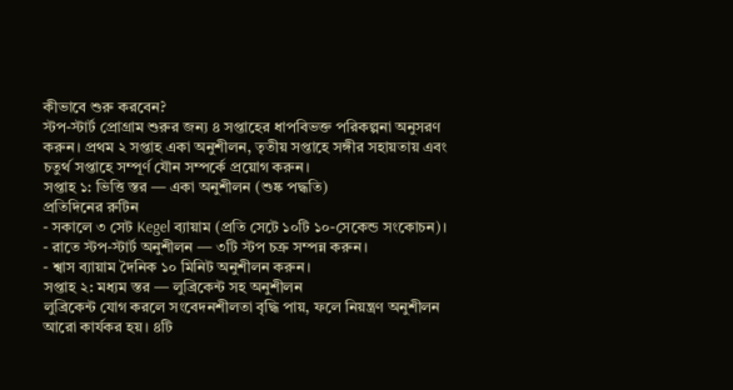কীভাবে শুরু করবেন?
স্টপ-স্টার্ট প্রোগ্রাম শুরুর জন্য ৪ সপ্তাহের ধাপবিভক্ত পরিকল্পনা অনুসরণ করুন। প্রথম ২ সপ্তাহ একা অনুশীলন, তৃতীয় সপ্তাহে সঙ্গীর সহায়তায় এবং চতুর্থ সপ্তাহে সম্পূর্ণ যৌন সম্পর্কে প্রয়োগ করুন।
সপ্তাহ ১: ভিত্তি স্তর — একা অনুশীলন (শুষ্ক পদ্ধতি)
প্রতিদিনের রুটিন
- সকালে ৩ সেট Kegel ব্যায়াম (প্রতি সেটে ১০টি ১০-সেকেন্ড সংকোচন)।
- রাতে স্টপ-স্টার্ট অনুশীলন — ৩টি স্টপ চক্র সম্পন্ন করুন।
- শ্বাস ব্যায়াম দৈনিক ১০ মিনিট অনুশীলন করুন।
সপ্তাহ ২: মধ্যম স্তর — লুব্রিকেন্ট সহ অনুশীলন
লুব্রিকেন্ট যোগ করলে সংবেদনশীলতা বৃদ্ধি পায়, ফলে নিয়ন্ত্রণ অনুশীলন আরো কার্যকর হয়। ৪টি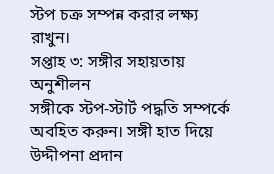স্টপ চক্র সম্পন্ন করার লক্ষ্য রাখুন।
সপ্তাহ ৩: সঙ্গীর সহায়তায় অনুশীলন
সঙ্গীকে স্টপ-স্টার্ট পদ্ধতি সম্পর্কে অবহিত করুন। সঙ্গী হাত দিয়ে উদ্দীপনা প্রদান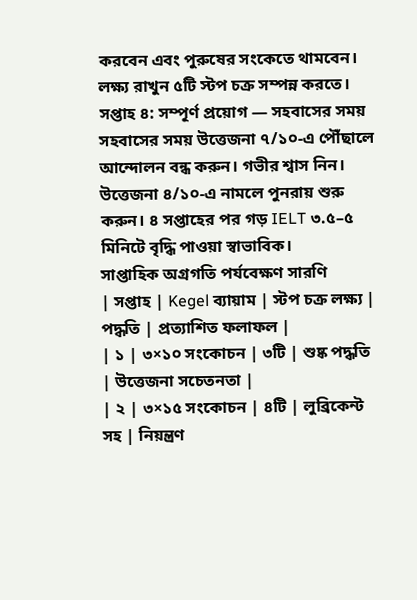করবেন এবং পুরুষের সংকেতে থামবেন। লক্ষ্য রাখুন ৫টি স্টপ চক্র সম্পন্ন করতে।
সপ্তাহ ৪: সম্পূর্ণ প্রয়োগ — সহবাসের সময়
সহবাসের সময় উত্তেজনা ৭/১০-এ পৌঁছালে আন্দোলন বন্ধ করুন। গভীর শ্বাস নিন। উত্তেজনা ৪/১০-এ নামলে পুনরায় শুরু করুন। ৪ সপ্তাহের পর গড় IELT ৩.৫–৫ মিনিটে বৃদ্ধি পাওয়া স্বাভাবিক।
সাপ্তাহিক অগ্রগতি পর্যবেক্ষণ সারণি
| সপ্তাহ | Kegel ব্যায়াম | স্টপ চক্র লক্ষ্য | পদ্ধতি | প্রত্যাশিত ফলাফল |
| ১ | ৩×১০ সংকোচন | ৩টি | শুষ্ক পদ্ধতি | উত্তেজনা সচেতনতা |
| ২ | ৩×১৫ সংকোচন | ৪টি | লুব্রিকেন্ট সহ | নিয়ন্ত্রণ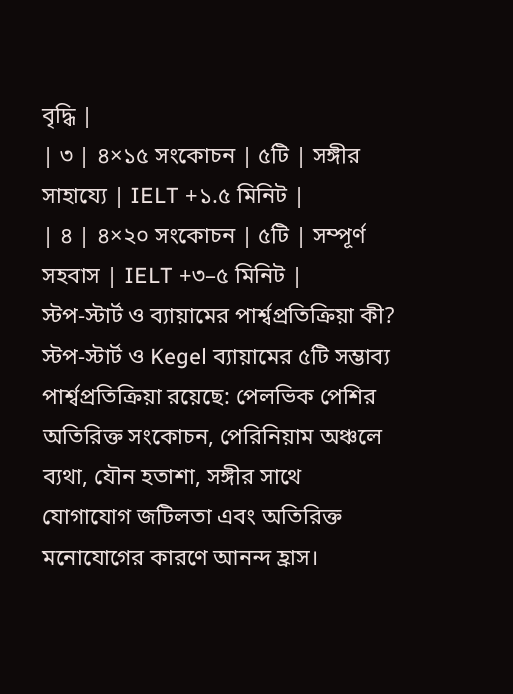বৃদ্ধি |
| ৩ | ৪×১৫ সংকোচন | ৫টি | সঙ্গীর সাহায্যে | IELT +১.৫ মিনিট |
| ৪ | ৪×২০ সংকোচন | ৫টি | সম্পূর্ণ সহবাস | IELT +৩–৫ মিনিট |
স্টপ-স্টার্ট ও ব্যায়ামের পার্শ্বপ্রতিক্রিয়া কী?
স্টপ-স্টার্ট ও Kegel ব্যায়ামের ৫টি সম্ভাব্য পার্শ্বপ্রতিক্রিয়া রয়েছে: পেলভিক পেশির অতিরিক্ত সংকোচন, পেরিনিয়াম অঞ্চলে ব্যথা, যৌন হতাশা, সঙ্গীর সাথে যোগাযোগ জটিলতা এবং অতিরিক্ত মনোযোগের কারণে আনন্দ হ্রাস।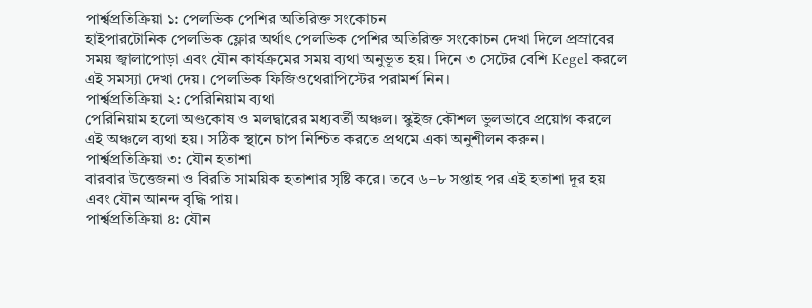পার্শ্বপ্রতিক্রিয়া ১: পেলভিক পেশির অতিরিক্ত সংকোচন
হাইপারটোনিক পেলভিক ফ্লোর অর্থাৎ পেলভিক পেশির অতিরিক্ত সংকোচন দেখা দিলে প্রস্রাবের সময় জ্বালাপোড়া এবং যৌন কার্যক্রমের সময় ব্যথা অনুভূত হয়। দিনে ৩ সেটের বেশি Kegel করলে এই সমস্যা দেখা দেয়। পেলভিক ফিজিওথেরাপিস্টের পরামর্শ নিন।
পার্শ্বপ্রতিক্রিয়া ২: পেরিনিয়াম ব্যথা
পেরিনিয়াম হলো অণ্ডকোষ ও মলদ্বারের মধ্যবর্তী অঞ্চল। স্কুইজ কৌশল ভুলভাবে প্রয়োগ করলে এই অঞ্চলে ব্যথা হয়। সঠিক স্থানে চাপ নিশ্চিত করতে প্রথমে একা অনুশীলন করুন।
পার্শ্বপ্রতিক্রিয়া ৩: যৌন হতাশা
বারবার উত্তেজনা ও বিরতি সাময়িক হতাশার সৃষ্টি করে। তবে ৬–৮ সপ্তাহ পর এই হতাশা দূর হয় এবং যৌন আনন্দ বৃদ্ধি পায়।
পার্শ্বপ্রতিক্রিয়া ৪: যৌন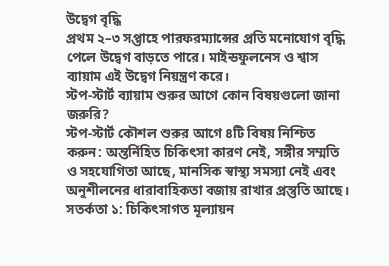উদ্বেগ বৃদ্ধি
প্রথম ২–৩ সপ্তাহে পারফরম্যান্সের প্রতি মনোযোগ বৃদ্ধি পেলে উদ্বেগ বাড়তে পারে। মাইন্ডফুলনেস ও শ্বাস ব্যায়াম এই উদ্বেগ নিয়ন্ত্রণ করে।
স্টপ-স্টার্ট ব্যায়াম শুরুর আগে কোন বিষয়গুলো জানা জরুরি?
স্টপ-স্টার্ট কৌশল শুরুর আগে ৪টি বিষয় নিশ্চিত করুন: অন্তর্নিহিত চিকিৎসা কারণ নেই, সঙ্গীর সম্মতি ও সহযোগিতা আছে, মানসিক স্বাস্থ্য সমস্যা নেই এবং অনুশীলনের ধারাবাহিকতা বজায় রাখার প্রস্তুতি আছে।
সতর্কতা ১: চিকিৎসাগত মূল্যায়ন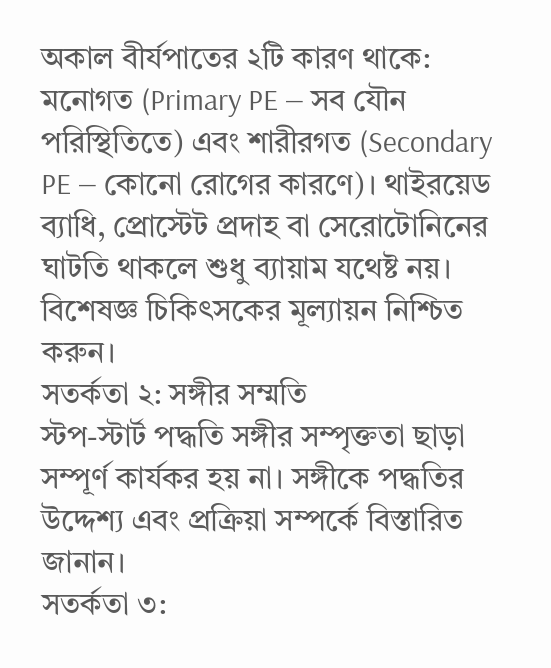অকাল বীর্যপাতের ২টি কারণ থাকে: মনোগত (Primary PE — সব যৌন পরিস্থিতিতে) এবং শারীরগত (Secondary PE — কোনো রোগের কারণে)। থাইরয়েড ব্যাধি, প্রোস্টেট প্রদাহ বা সেরোটোনিনের ঘাটতি থাকলে শুধু ব্যায়াম যথেষ্ট নয়। বিশেষজ্ঞ চিকিৎসকের মূল্যায়ন নিশ্চিত করুন।
সতর্কতা ২: সঙ্গীর সম্মতি
স্টপ-স্টার্ট পদ্ধতি সঙ্গীর সম্পৃক্ততা ছাড়া সম্পূর্ণ কার্যকর হয় না। সঙ্গীকে পদ্ধতির উদ্দেশ্য এবং প্রক্রিয়া সম্পর্কে বিস্তারিত জানান।
সতর্কতা ৩: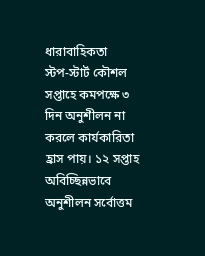ধারাবাহিকতা
স্টপ-স্টার্ট কৌশল সপ্তাহে কমপক্ষে ৩ দিন অনুশীলন না করলে কার্যকারিতা হ্রাস পায়। ১২ সপ্তাহ অবিচ্ছিন্নভাবে অনুশীলন সর্বোত্তম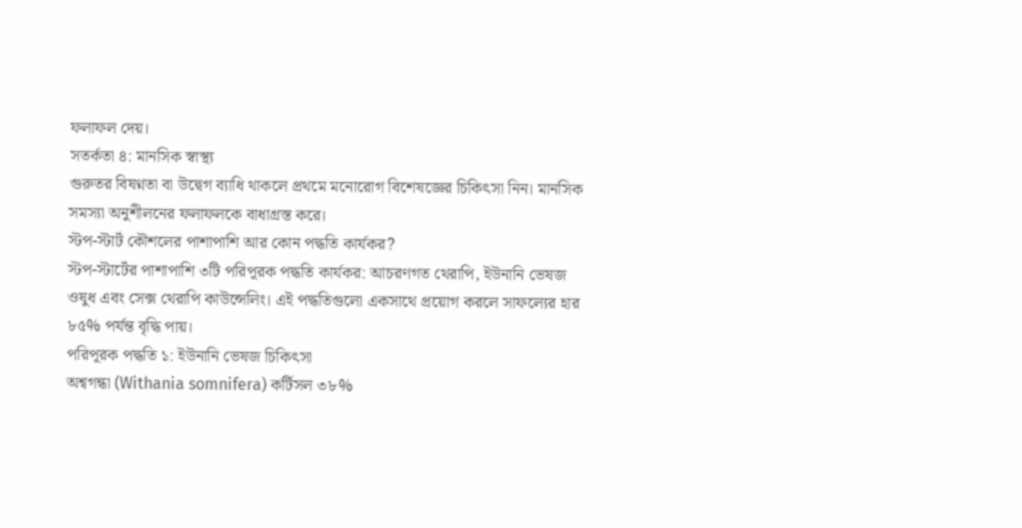ফলাফল দেয়।
সতর্কতা ৪: মানসিক স্বাস্থ্য
গুরুতর বিষণ্নতা বা উদ্বেগ ব্যাধি থাকলে প্রথমে মনোরোগ বিশেষজ্ঞের চিকিৎসা নিন। মানসিক সমস্যা অনুশীলনের ফলাফলকে বাধাগ্রস্ত করে।
স্টপ-স্টার্ট কৌশলের পাশাপাশি আর কোন পদ্ধতি কার্যকর?
স্টপ-স্টার্টের পাশাপাশি ৩টি পরিপূরক পদ্ধতি কার্যকর: আচরণগত থেরাপি, ইউনানি ভেষজ ওষুধ এবং সেক্স থেরাপি কাউন্সেলিং। এই পদ্ধতিগুলো একসাথে প্রয়োগ করলে সাফল্যের হার ৮৫% পর্যন্ত বৃদ্ধি পায়।
পরিপূরক পদ্ধতি ১: ইউনানি ভেষজ চিকিৎসা
অশ্বগন্ধা (Withania somnifera) কর্টিসল ৩৮%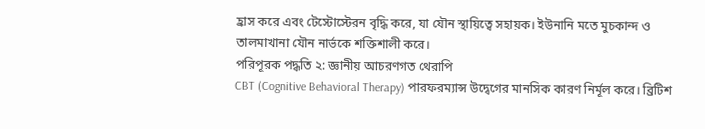হ্রাস করে এবং টেস্টোস্টেরন বৃদ্ধি করে, যা যৌন স্থায়িত্বে সহায়ক। ইউনানি মতে মুচকান্দ ও তালমাখানা যৌন নার্ভকে শক্তিশালী করে।
পরিপূরক পদ্ধতি ২: জ্ঞানীয় আচরণগত থেরাপি
CBT (Cognitive Behavioral Therapy) পারফরম্যান্স উদ্বেগের মানসিক কারণ নির্মূল করে। ব্রিটিশ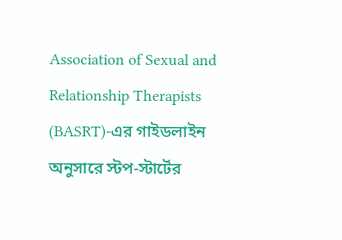Association of Sexual and Relationship Therapists (BASRT)-এর গাইডলাইন অনুসারে স্টপ-স্টার্টের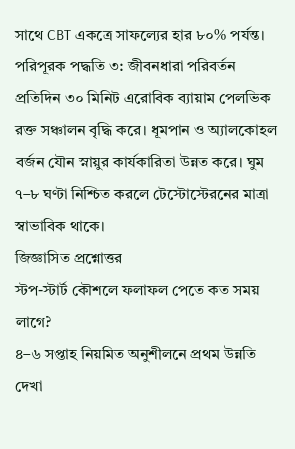সাথে CBT একত্রে সাফল্যের হার ৮০% পর্যন্ত।
পরিপূরক পদ্ধতি ৩: জীবনধারা পরিবর্তন
প্রতিদিন ৩০ মিনিট এরোবিক ব্যায়াম পেলভিক রক্ত সঞ্চালন বৃদ্ধি করে। ধূমপান ও অ্যালকোহল বর্জন যৌন স্নায়ুর কার্যকারিতা উন্নত করে। ঘুম ৭–৮ ঘণ্টা নিশ্চিত করলে টেস্টোস্টেরনের মাত্রা স্বাভাবিক থাকে।
জিজ্ঞাসিত প্রশ্নোত্তর
স্টপ-স্টার্ট কৌশলে ফলাফল পেতে কত সময় লাগে?
৪–৬ সপ্তাহ নিয়মিত অনুশীলনে প্রথম উন্নতি দেখা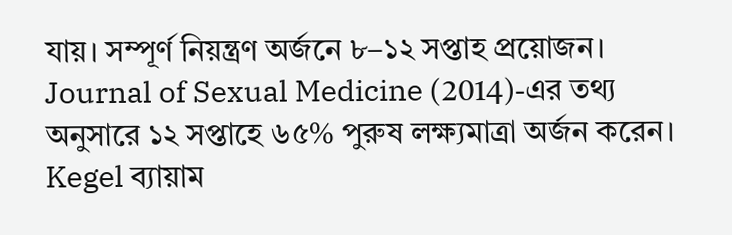যায়। সম্পূর্ণ নিয়ন্ত্রণ অর্জনে ৮–১২ সপ্তাহ প্রয়োজন। Journal of Sexual Medicine (2014)-এর তথ্য অনুসারে ১২ সপ্তাহে ৬৫% পুরুষ লক্ষ্যমাত্রা অর্জন করেন।
Kegel ব্যায়াম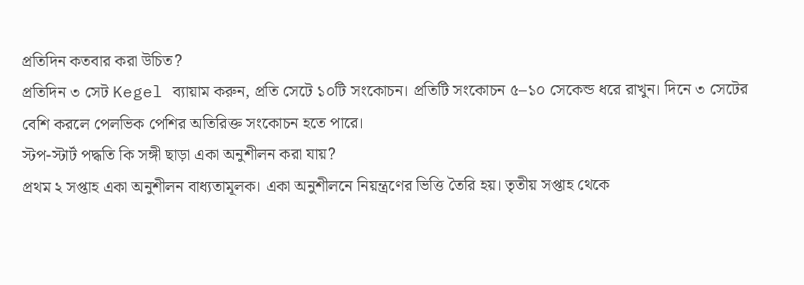প্রতিদিন কতবার করা উচিত?
প্রতিদিন ৩ সেট Kegel ব্যায়াম করুন, প্রতি সেটে ১০টি সংকোচন। প্রতিটি সংকোচন ৫–১০ সেকেন্ড ধরে রাখুন। দিনে ৩ সেটের বেশি করলে পেলভিক পেশির অতিরিক্ত সংকোচন হতে পারে।
স্টপ-স্টার্ট পদ্ধতি কি সঙ্গী ছাড়া একা অনুশীলন করা যায়?
প্রথম ২ সপ্তাহ একা অনুশীলন বাধ্যতামূলক। একা অনুশীলনে নিয়ন্ত্রণের ভিত্তি তৈরি হয়। তৃতীয় সপ্তাহ থেকে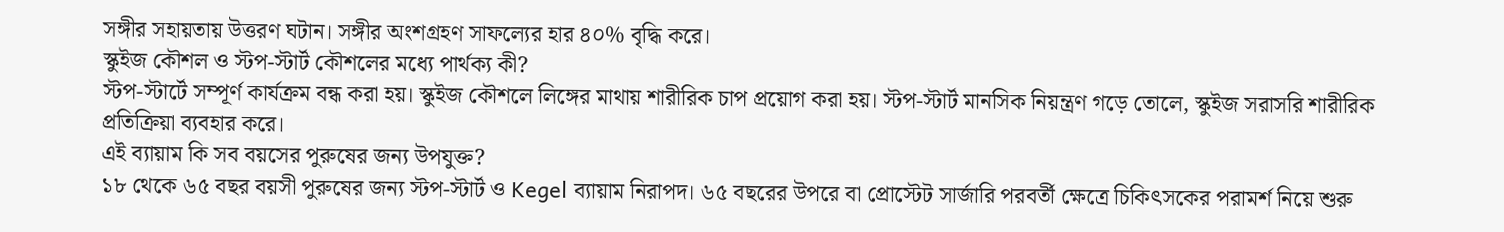সঙ্গীর সহায়তায় উত্তরণ ঘটান। সঙ্গীর অংশগ্রহণ সাফল্যের হার ৪০% বৃদ্ধি করে।
স্কুইজ কৌশল ও স্টপ-স্টার্ট কৌশলের মধ্যে পার্থক্য কী?
স্টপ-স্টার্টে সম্পূর্ণ কার্যক্রম বন্ধ করা হয়। স্কুইজ কৌশলে লিঙ্গের মাথায় শারীরিক চাপ প্রয়োগ করা হয়। স্টপ-স্টার্ট মানসিক নিয়ন্ত্রণ গড়ে তোলে, স্কুইজ সরাসরি শারীরিক প্রতিক্রিয়া ব্যবহার করে।
এই ব্যায়াম কি সব বয়সের পুরুষের জন্য উপযুক্ত?
১৮ থেকে ৬৫ বছর বয়সী পুরুষের জন্য স্টপ-স্টার্ট ও Kegel ব্যায়াম নিরাপদ। ৬৫ বছরের উপরে বা প্রোস্টেট সার্জারি পরবর্তী ক্ষেত্রে চিকিৎসকের পরামর্শ নিয়ে শুরু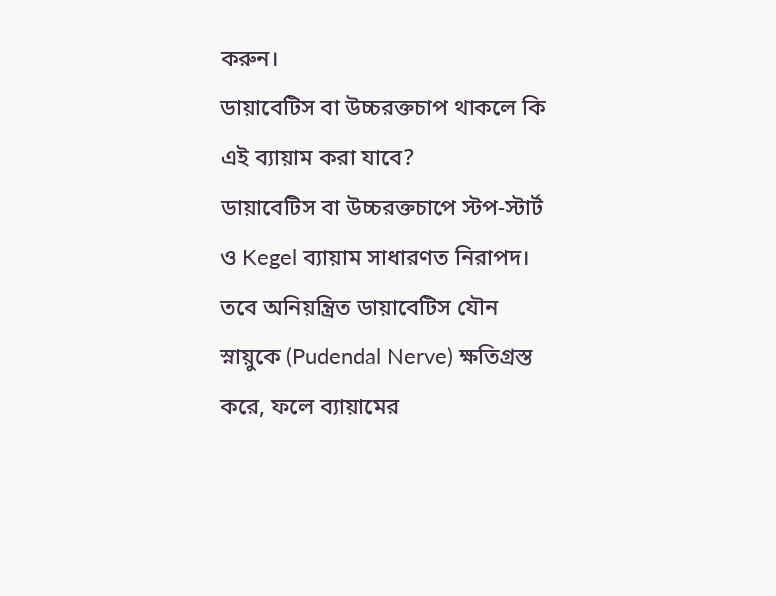করুন।
ডায়াবেটিস বা উচ্চরক্তচাপ থাকলে কি এই ব্যায়াম করা যাবে?
ডায়াবেটিস বা উচ্চরক্তচাপে স্টপ-স্টার্ট ও Kegel ব্যায়াম সাধারণত নিরাপদ। তবে অনিয়ন্ত্রিত ডায়াবেটিস যৌন স্নায়ুকে (Pudendal Nerve) ক্ষতিগ্রস্ত করে, ফলে ব্যায়ামের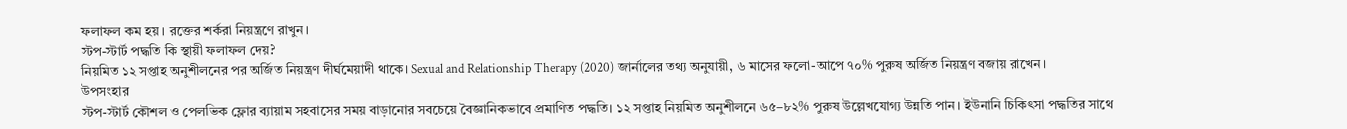ফলাফল কম হয়। রক্তের শর্করা নিয়ন্ত্রণে রাখুন।
স্টপ-স্টার্ট পদ্ধতি কি স্থায়ী ফলাফল দেয়?
নিয়মিত ১২ সপ্তাহ অনুশীলনের পর অর্জিত নিয়ন্ত্রণ দীর্ঘমেয়াদী থাকে। Sexual and Relationship Therapy (2020) জার্নালের তথ্য অনুযায়ী, ৬ মাসের ফলো-আপে ৭০% পুরুষ অর্জিত নিয়ন্ত্রণ বজায় রাখেন।
উপসংহার
স্টপ-স্টার্ট কৌশল ও পেলভিক ফ্লোর ব্যায়াম সহবাসের সময় বাড়ানোর সবচেয়ে বৈজ্ঞানিকভাবে প্রমাণিত পদ্ধতি। ১২ সপ্তাহ নিয়মিত অনুশীলনে ৬৫–৮২% পুরুষ উল্লেখযোগ্য উন্নতি পান। ইউনানি চিকিৎসা পদ্ধতির সাথে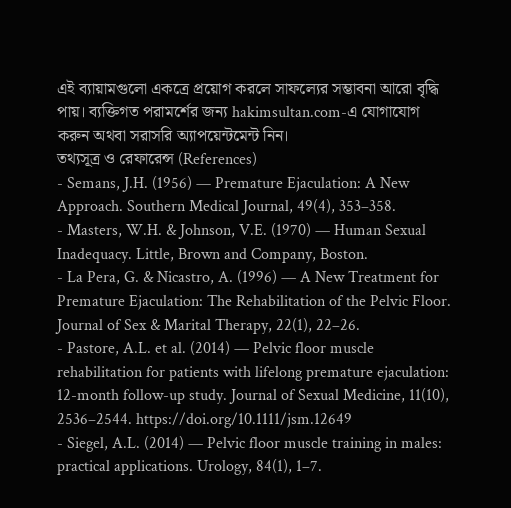এই ব্যায়ামগুলো একত্রে প্রয়োগ করলে সাফল্যের সম্ভাবনা আরো বৃদ্ধি পায়। ব্যক্তিগত পরামর্শের জন্য hakimsultan.com-এ যোগাযোগ করুন অথবা সরাসরি অ্যাপয়েন্টমেন্ট নিন।
তথ্যসূত্র ও রেফারেন্স (References)
- Semans, J.H. (1956) — Premature Ejaculation: A New Approach. Southern Medical Journal, 49(4), 353–358.
- Masters, W.H. & Johnson, V.E. (1970) — Human Sexual Inadequacy. Little, Brown and Company, Boston.
- La Pera, G. & Nicastro, A. (1996) — A New Treatment for Premature Ejaculation: The Rehabilitation of the Pelvic Floor. Journal of Sex & Marital Therapy, 22(1), 22–26.
- Pastore, A.L. et al. (2014) — Pelvic floor muscle rehabilitation for patients with lifelong premature ejaculation: 12-month follow-up study. Journal of Sexual Medicine, 11(10), 2536–2544. https://doi.org/10.1111/jsm.12649
- Siegel, A.L. (2014) — Pelvic floor muscle training in males: practical applications. Urology, 84(1), 1–7.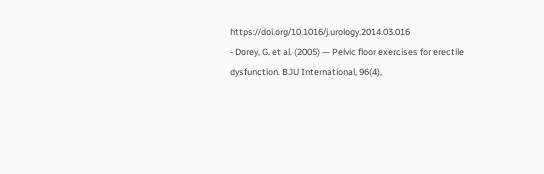https://doi.org/10.1016/j.urology.2014.03.016
- Dorey, G. et al. (2005) — Pelvic floor exercises for erectile dysfunction. BJU International, 96(4),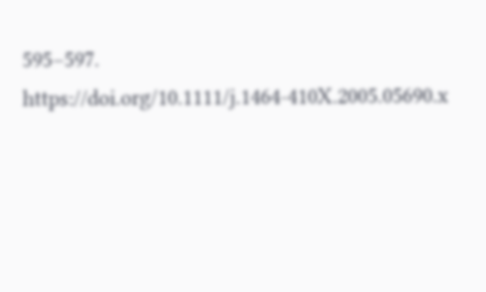595–597. https://doi.org/10.1111/j.1464-410X.2005.05690.x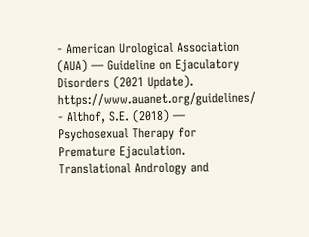- American Urological Association (AUA) — Guideline on Ejaculatory Disorders (2021 Update). https://www.auanet.org/guidelines/
- Althof, S.E. (2018) — Psychosexual Therapy for Premature Ejaculation. Translational Andrology and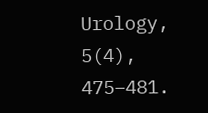Urology, 5(4), 475–481.